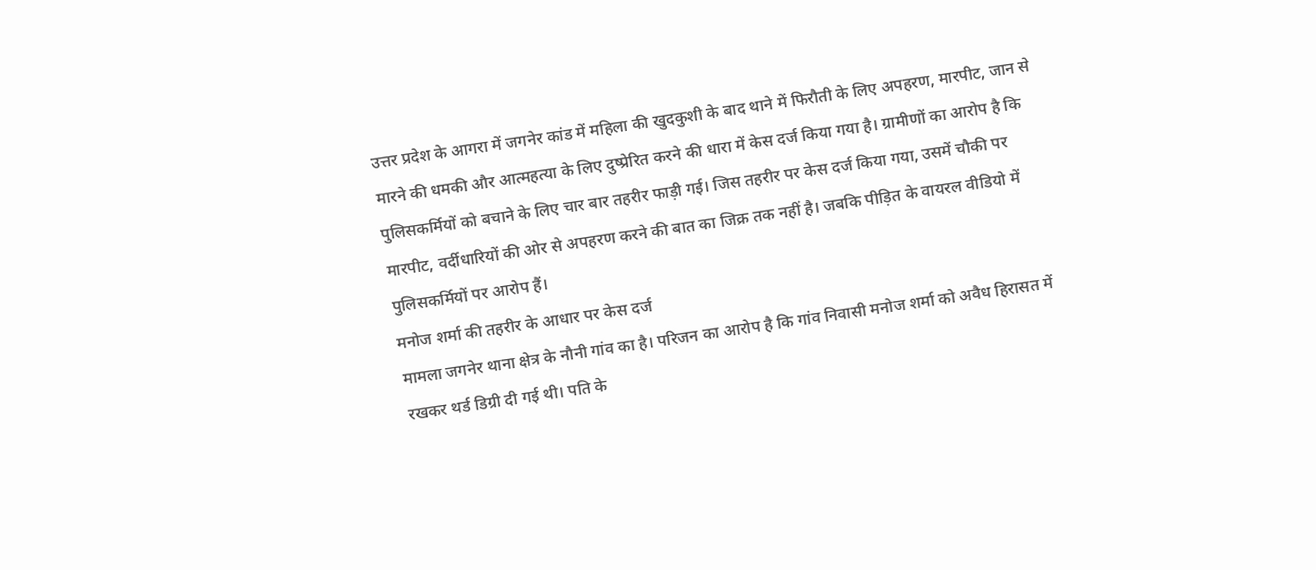उत्तर प्रदेश के आगरा में जगनेर कांड में महिला की खुदकुशी के बाद थाने में फिरौती के लिए अपहरण, मारपीट, जान से मारने की धमकी और आत्महत्या के लिए दुष्प्रेरित करने की धारा में केस दर्ज किया गया है। ग्रामीणों का आरोप है कि पुलिसकर्मियों को बचाने के लिए चार बार तहरीर फाड़ी गई। जिस तहरीर पर केस दर्ज किया गया, उसमें चौकी पर मारपीट, वर्दीधारियों की ओर से अपहरण करने की बात का जिक्र तक नहीं है। जबकि पीड़ित के वायरल वीडियो में पुलिसकर्मियों पर आरोप हैं।
मनोज शर्मा की तहरीर के आधार पर केस दर्ज
मामला जगनेर थाना क्षेत्र के नौनी गांव का है। परिजन का आरोप है कि गांव निवासी मनोज शर्मा को अवैध हिरासत में रखकर थर्ड डिग्री दी गई थी। पति के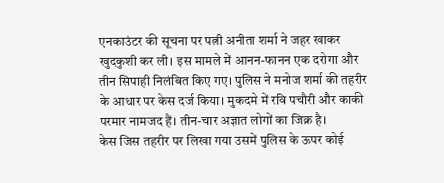एनकाउंटर की सूचना पर पत्नी अनीता शर्मा ने जहर खाकर खुदकुशी कर ली। इस मामले में आनन-फानन एक दरोगा और तीन सिपाही निलंबित किए गए। पुलिस ने मनोज शर्मा की तहरीर के आधार पर केस दर्ज किया। मुकदमे में रवि पचौरी और काकी परमार नामजद हैं। तीन-चार अज्ञात लोगों का जिक्र है।
केस जिस तहरीर पर लिखा गया उसमें पुलिस के ऊपर कोई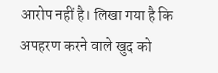आरोप नहीं है। लिखा गया है कि अपहरण करने वाले खुद को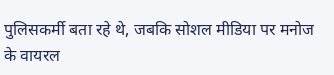पुलिसकर्मी बता रहे थे, जबकि सोशल मीडिया पर मनोज के वायरल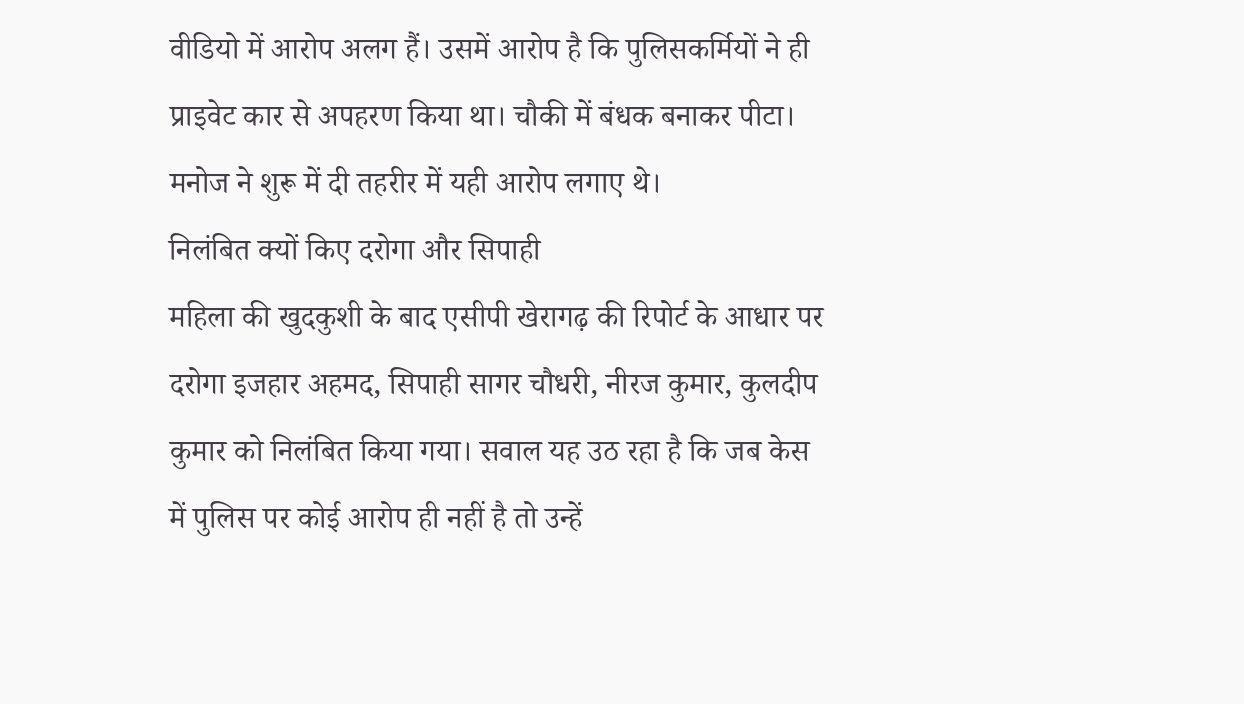वीडियो में आरोप अलग हैं। उसमें आरोप है कि पुलिसकर्मियों ने ही प्राइवेट कार से अपहरण किया था। चौकी में बंधक बनाकर पीटा। मनोज ने शुरू में दी तहरीर में यही आरोप लगाए थे।
निलंबित क्यों किए दरोगा और सिपाही
महिला की खुदकुशी के बाद एसीपी खेरागढ़ की रिपोर्ट के आधार पर दरोगा इजहार अहमद, सिपाही सागर चौधरी, नीरज कुमार, कुलदीप कुमार को निलंबित किया गया। सवाल यह उठ रहा है कि जब केस में पुलिस पर कोई आरोप ही नहीं है तो उन्हें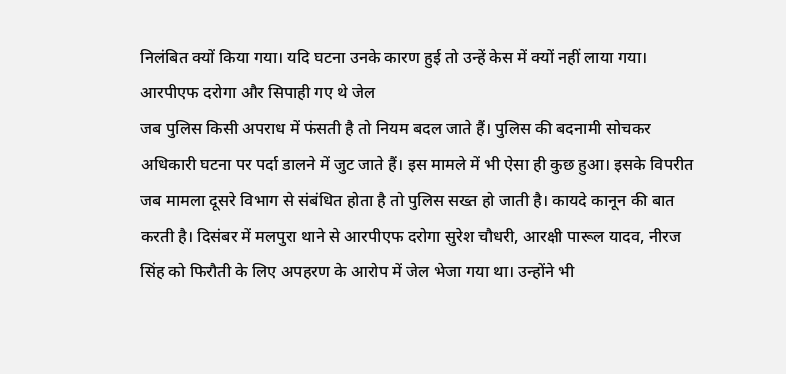निलंबित क्यों किया गया। यदि घटना उनके कारण हुई तो उन्हें केस में क्यों नहीं लाया गया।
आरपीएफ दरोगा और सिपाही गए थे जेल
जब पुलिस किसी अपराध में फंसती है तो नियम बदल जाते हैं। पुलिस की बदनामी सोचकर अधिकारी घटना पर पर्दा डालने में जुट जाते हैं। इस मामले में भी ऐसा ही कुछ हुआ। इसके विपरीत जब मामला दूसरे विभाग से संबंधित होता है तो पुलिस सख्त हो जाती है। कायदे कानून की बात करती है। दिसंबर में मलपुरा थाने से आरपीएफ दरोगा सुरेश चौधरी, आरक्षी पारूल यादव, नीरज सिंह को फिरौती के लिए अपहरण के आरोप में जेल भेजा गया था। उन्होंने भी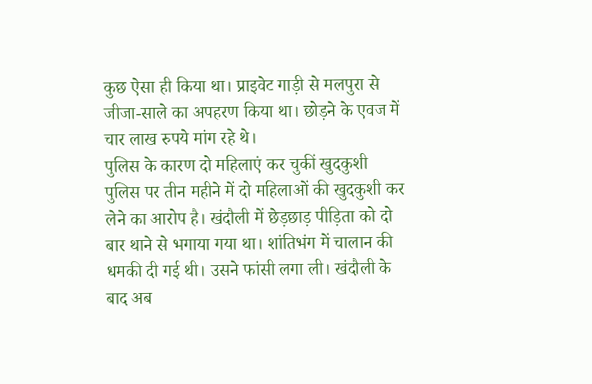कुछ ऐसा ही किया था। प्राइवेट गाड़ी से मलपुरा से जीजा-साले का अपहरण किया था। छोड़ने के एवज में चार लाख रुपये मांग रहे थे।
पुलिस के कारण दो महिलाएं कर चुकीं खुदकुशी
पुलिस पर तीन महीने में दो महिलाओं की खुदकुशी कर लेने का आरोप है। खंदौली में छेड़छाड़ पीड़िता को दो बार थाने से भगाया गया था। शांतिभंग में चालान की धमकी दी गई थी। उसने फांसी लगा ली। खंदौली के बाद अब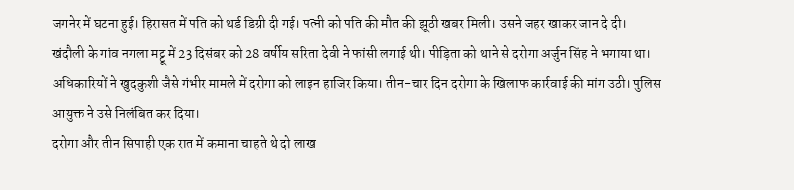जगनेर में घटना हुई। हिरासत में पति को थर्ड डिग्री दी गई। पत्नी को पति की मौत की झूठी खबर मिली। उसने जहर खाकर जान दे दी।
खंदौली के गांव नगला मट्टू में 23 दिसंबर को 28 वर्षीय सरिता देवी ने फांसी लगाई थी। पीड़िता को थाने से दरोगा अर्जुन सिंह ने भगाया था। अधिकारियों ने खुदकुशी जैसे गंभीर मामले में दरोगा को लाइन हाजिर किया। तीन-चार दिन दरोगा के खिलाफ कार्रवाई की मांग उठी। पुलिस आयुक्त ने उसे निलंबित कर दिया।
दरोगा और तीन सिपाही एक रात में कमाना चाहते थे दो लाख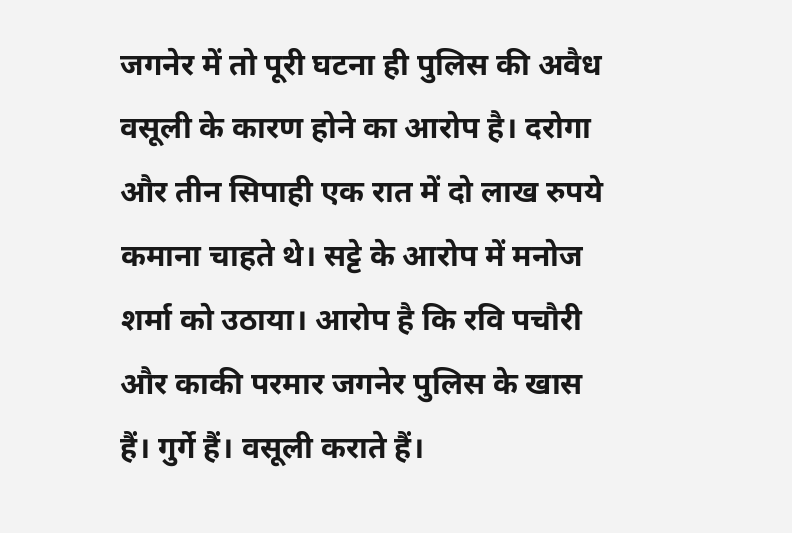जगनेर में तो पूरी घटना ही पुलिस की अवैध वसूली के कारण होने का आरोप है। दरोगा और तीन सिपाही एक रात में दो लाख रुपये कमाना चाहते थे। सट्टे के आरोप में मनोज शर्मा को उठाया। आरोप है कि रवि पचौरी और काकी परमार जगनेर पुलिस के खास हैं। गुर्गे हैं। वसूली कराते हैं।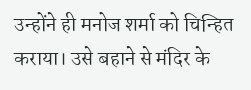उन्होंने ही मनोज शर्मा को चिन्हित कराया। उसे बहाने से मंदिर के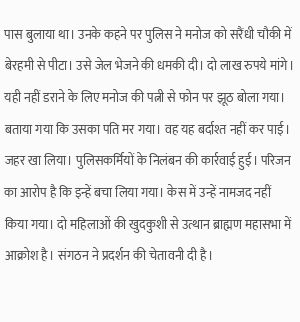पास बुलाया था। उनके कहने पर पुलिस ने मनोज को सरैंधी चौकी में बेरहमी से पीटा। उसे जेल भेजने की धमकी दी। दो लाख रुपये मांगे।
यही नहीं डराने के लिए मनोज की पत्नी से फोन पर झूठ बोला गया। बताया गया कि उसका पति मर गया। वह यह बर्दाश्त नहीं कर पाई। जहर खा लिया। पुलिसकर्मियों के निलंबन की कार्रवाई हुई। परिजन का आरोप है कि इन्हें बचा लिया गया। केस में उन्हें नामजद नहीं किया गया। दो महिलाओं की खुदकुशी से उत्थान ब्राह्मण महासभा में आक्रोश है। संगठन ने प्रदर्शन की चेतावनी दी है।